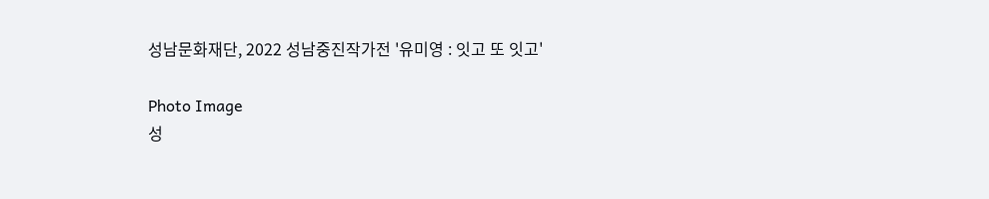성남문화재단, 2022 성남중진작가전 '유미영 : 잇고 또 잇고'

Photo Image
성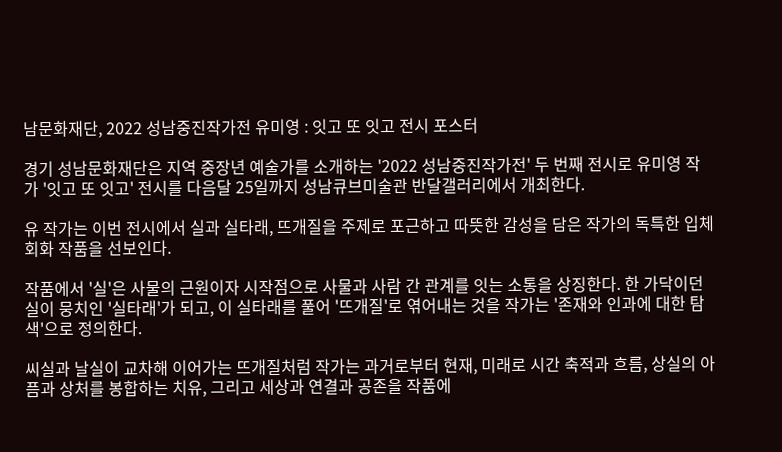남문화재단, 2022 성남중진작가전 유미영 : 잇고 또 잇고 전시 포스터

경기 성남문화재단은 지역 중장년 예술가를 소개하는 '2022 성남중진작가전' 두 번째 전시로 유미영 작가 '잇고 또 잇고' 전시를 다음달 25일까지 성남큐브미술관 반달갤러리에서 개최한다.

유 작가는 이번 전시에서 실과 실타래, 뜨개질을 주제로 포근하고 따뜻한 감성을 담은 작가의 독특한 입체회화 작품을 선보인다.

작품에서 '실'은 사물의 근원이자 시작점으로 사물과 사람 간 관계를 잇는 소통을 상징한다. 한 가닥이던 실이 뭉치인 '실타래'가 되고, 이 실타래를 풀어 '뜨개질'로 엮어내는 것을 작가는 '존재와 인과에 대한 탐색'으로 정의한다.

씨실과 날실이 교차해 이어가는 뜨개질처럼 작가는 과거로부터 현재, 미래로 시간 축적과 흐름, 상실의 아픔과 상처를 봉합하는 치유, 그리고 세상과 연결과 공존을 작품에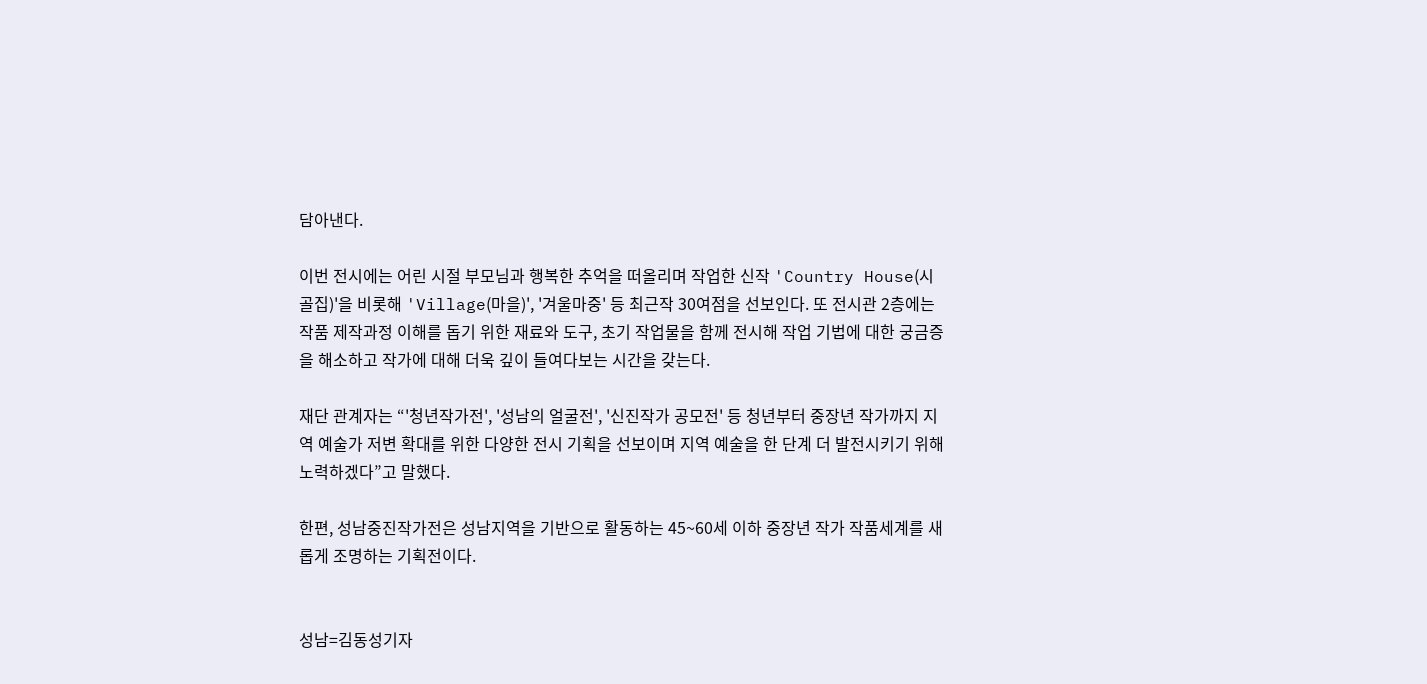담아낸다.

이번 전시에는 어린 시절 부모님과 행복한 추억을 떠올리며 작업한 신작 'Country House(시골집)'을 비롯해 'Village(마을)', '겨울마중' 등 최근작 30여점을 선보인다. 또 전시관 2층에는 작품 제작과정 이해를 돕기 위한 재료와 도구, 초기 작업물을 함께 전시해 작업 기법에 대한 궁금증을 해소하고 작가에 대해 더욱 깊이 들여다보는 시간을 갖는다.

재단 관계자는 “'청년작가전', '성남의 얼굴전', '신진작가 공모전' 등 청년부터 중장년 작가까지 지역 예술가 저변 확대를 위한 다양한 전시 기획을 선보이며 지역 예술을 한 단계 더 발전시키기 위해 노력하겠다”고 말했다.

한편, 성남중진작가전은 성남지역을 기반으로 활동하는 45~60세 이하 중장년 작가 작품세계를 새롭게 조명하는 기획전이다.


성남=김동성기자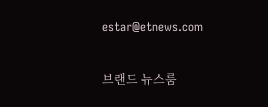estar@etnews.com

브랜드 뉴스룸